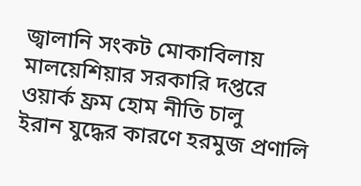জ্বালানি সংকট মোকাবিলায় মালয়েশিয়ার সরকারি দপ্তরে ওয়ার্ক ফ্রম হোম নীতি চালু
ইরান যুদ্ধের কারণে হরমুজ প্রণালি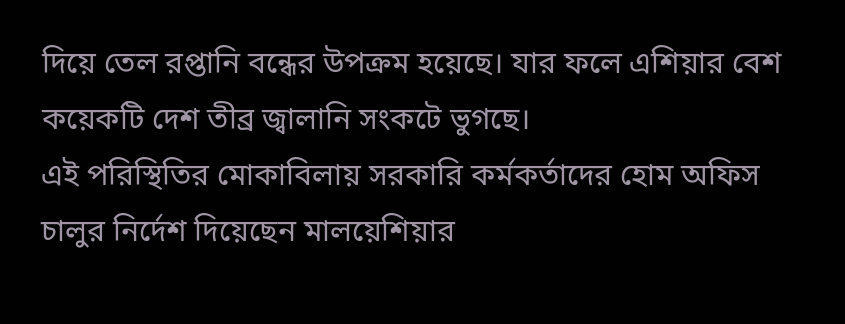দিয়ে তেল রপ্তানি বন্ধের উপক্রম হয়েছে। যার ফলে এশিয়ার বেশ কয়েকটি দেশ তীব্র জ্বালানি সংকটে ভুগছে।
এই পরিস্থিতির মোকাবিলায় সরকারি কর্মকর্তাদের হোম অফিস চালুর নির্দেশ দিয়েছেন মালয়েশিয়ার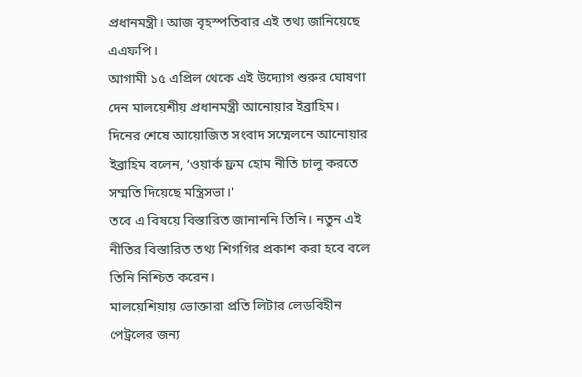প্রধানমন্ত্রী। আজ বৃহস্পতিবার এই তথ্য জানিয়েছে এএফপি।
আগামী ১৫ এপ্রিল থেকে এই উদ্যোগ শুরুর ঘোষণা দেন মালয়েশীয় প্রধানমন্ত্রী আনোয়ার ইব্রাহিম।
দিনের শেষে আয়োজিত সংবাদ সম্মেলনে আনোয়ার ইব্রাহিম বলেন, ‘ওয়ার্ক ফ্রম হোম নীতি চালু করতে সম্মতি দিয়েছে মন্ত্রিসভা।'
তবে এ বিষয়ে বিস্তারিত জানাননি তিনি। নতুন এই নীতির বিস্তারিত তথ্য শিগগির প্রকাশ করা হবে বলে তিনি নিশ্চিত করেন।
মালয়েশিয়ায় ভোক্তারা প্রতি লিটার লেডবিহীন পেট্রলের জন্য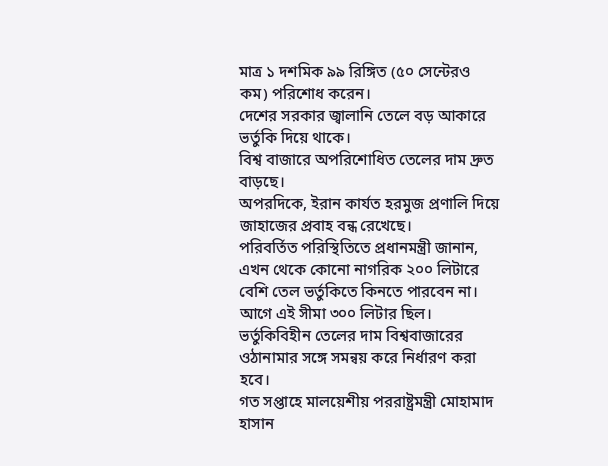মাত্র ১ দশমিক ৯৯ রিঙ্গিত (৫০ সেন্টেরও কম) পরিশোধ করেন।
দেশের সরকার জ্বালানি তেলে বড় আকারে ভর্তুকি দিয়ে থাকে।
বিশ্ব বাজারে অপরিশোধিত তেলের দাম দ্রুত বাড়ছে।
অপরদিকে, ইরান কার্যত হরমুজ প্রণালি দিয়ে জাহাজের প্রবাহ বন্ধ রেখেছে।
পরিবর্তিত পরিস্থিতিতে প্রধানমন্ত্রী জানান, এখন থেকে কোনো নাগরিক ২০০ লিটারে বেশি তেল ভর্তুকিতে কিনতে পারবেন না। আগে এই সীমা ৩০০ লিটার ছিল।
ভর্তুকিবিহীন তেলের দাম বিশ্ববাজারের ওঠানামার সঙ্গে সমন্বয় করে নির্ধারণ করা হবে।
গত সপ্তাহে মালয়েশীয় পররাষ্ট্রমন্ত্রী মোহামাদ হাসান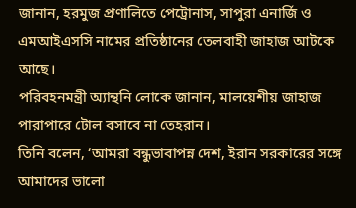জানান, হরমুজ প্রণালিতে পেট্রোনাস, সাপুরা এনার্জি ও এমআইএসসি নামের প্রতিষ্ঠানের তেলবাহী জাহাজ আটকে আছে।
পরিবহনমন্ত্রী অ্যান্থনি লোকে জানান, মালয়েশীয় জাহাজ পারাপারে টোল বসাবে না তেহরান।
তিনি বলেন, ‘আমরা বন্ধুভাবাপন্ন দেশ, ইরান সরকারের সঙ্গে আমাদের ভালো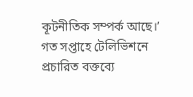কূটনীতিক সম্পর্ক আছে।’
গত সপ্তাহে টেলিভিশনে প্রচারিত বক্তব্যে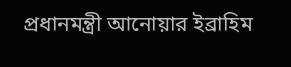প্রধানমন্ত্রী আনোয়ার ইব্রাহিম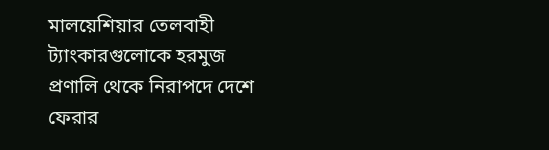মালয়েশিয়ার তেলবাহী ট্যাংকারগুলোকে হরমুজ প্রণালি থেকে নিরাপদে দেশে ফেরার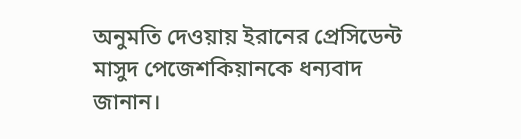অনুমতি দেওয়ায় ইরানের প্রেসিডেন্ট মাসুদ পেজেশকিয়ানকে ধন্যবাদ জানান।